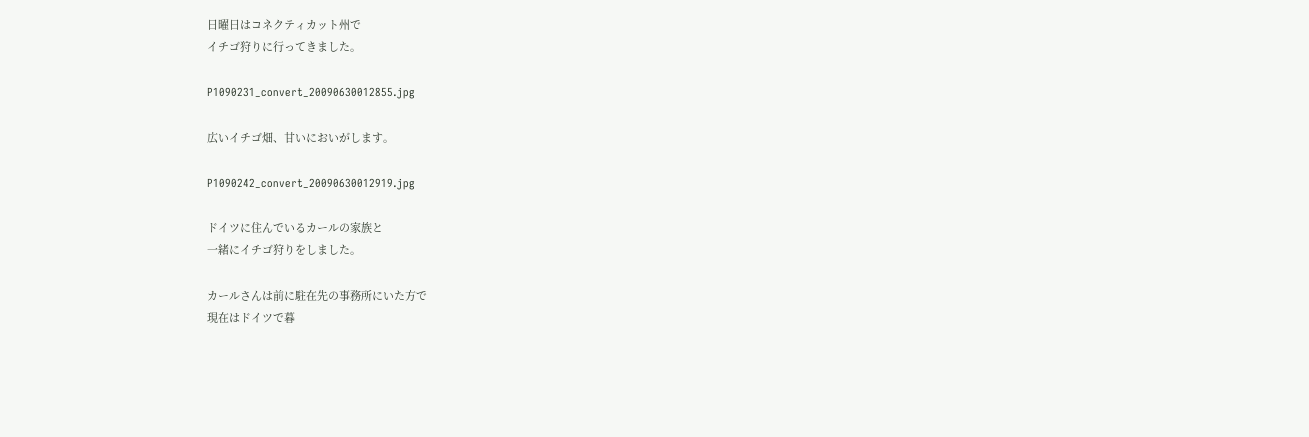日曜日はコネクティカット州で
イチゴ狩りに行ってきました。

P1090231_convert_20090630012855.jpg

広いイチゴ畑、甘いにおいがします。

P1090242_convert_20090630012919.jpg

ドイツに住んでいるカールの家族と
一緒にイチゴ狩りをしました。

カールさんは前に駐在先の事務所にいた方で
現在はドイツで暮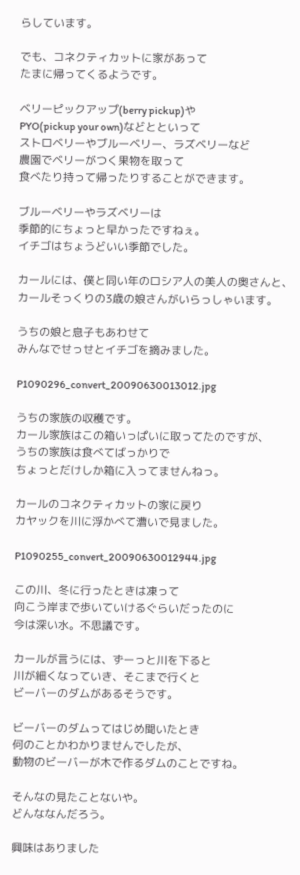らしています。

でも、コネクティカットに家があって
たまに帰ってくるようです。

ベリーピックアップ(berry pickup)や
PYO(pickup your own)などとといって
ストロベリーやブルーベリー、ラズベリーなど
農園でベリーがつく果物を取って
食べたり持って帰ったりすることができます。

ブルーベリーやラズベリーは
季節的にちょっと早かったですねぇ。
イチゴはちょうどいい季節でした。

カールには、僕と同い年のロシア人の美人の奥さんと、
カールそっくりの3歳の娘さんがいらっしゃいます。

うちの娘と息子もあわせて
みんなでせっせとイチゴを摘みました。

P1090296_convert_20090630013012.jpg

うちの家族の収穫です。
カール家族はこの箱いっぱいに取ってたのですが、
うちの家族は食べてばっかりで
ちょっとだけしか箱に入ってませんねっ。

カールのコネクティカットの家に戻り
カヤックを川に浮かべて漕いで見ました。

P1090255_convert_20090630012944.jpg

この川、冬に行ったときは凍って
向こう岸まで歩いていけるぐらいだったのに
今は深い水。不思議です。

カールが言うには、ずーっと川を下ると
川が細くなっていき、そこまで行くと
ビーバーのダムがあるそうです。

ビーバーのダムってはじめ聞いたとき
何のことかわかりませんでしたが、
動物のビーバーが木で作るダムのことですね。

そんなの見たことないや。
どんななんだろう。

興味はありました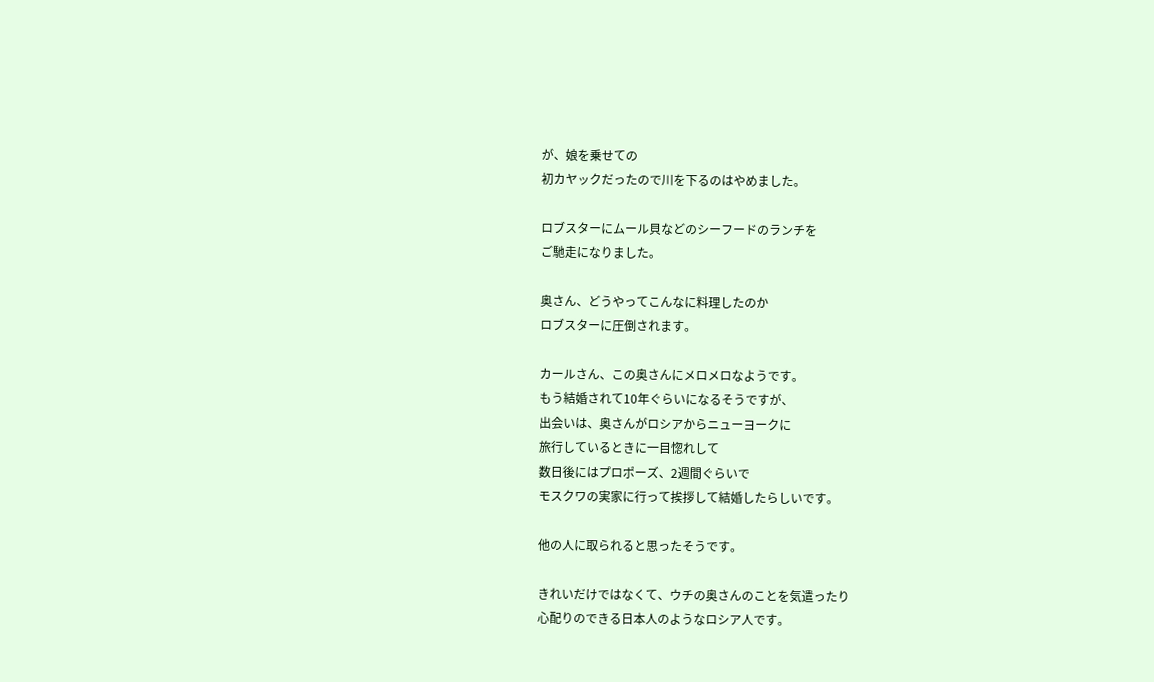が、娘を乗せての
初カヤックだったので川を下るのはやめました。

ロブスターにムール貝などのシーフードのランチを
ご馳走になりました。

奥さん、どうやってこんなに料理したのか
ロブスターに圧倒されます。

カールさん、この奥さんにメロメロなようです。
もう結婚されて10年ぐらいになるそうですが、
出会いは、奥さんがロシアからニューヨークに
旅行しているときに一目惚れして
数日後にはプロポーズ、2週間ぐらいで
モスクワの実家に行って挨拶して結婚したらしいです。

他の人に取られると思ったそうです。

きれいだけではなくて、ウチの奥さんのことを気遣ったり
心配りのできる日本人のようなロシア人です。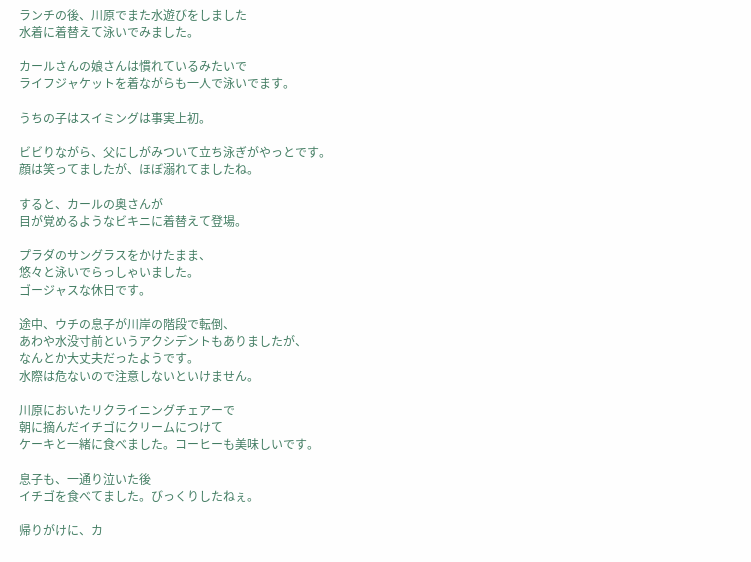ランチの後、川原でまた水遊びをしました
水着に着替えて泳いでみました。

カールさんの娘さんは慣れているみたいで
ライフジャケットを着ながらも一人で泳いでます。

うちの子はスイミングは事実上初。

ビビりながら、父にしがみついて立ち泳ぎがやっとです。
顔は笑ってましたが、ほぼ溺れてましたね。

すると、カールの奥さんが
目が覚めるようなビキニに着替えて登場。

プラダのサングラスをかけたまま、
悠々と泳いでらっしゃいました。
ゴージャスな休日です。

途中、ウチの息子が川岸の階段で転倒、
あわや水没寸前というアクシデントもありましたが、
なんとか大丈夫だったようです。
水際は危ないので注意しないといけません。

川原においたリクライニングチェアーで
朝に摘んだイチゴにクリームにつけて
ケーキと一緒に食べました。コーヒーも美味しいです。

息子も、一通り泣いた後
イチゴを食べてました。びっくりしたねぇ。

帰りがけに、カ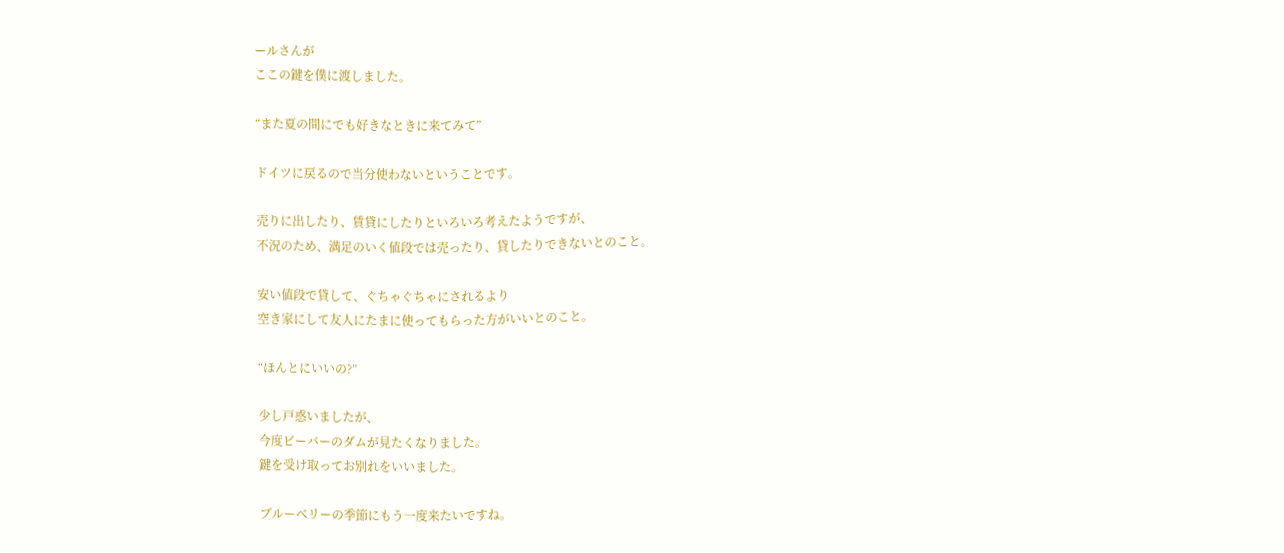ールさんが
ここの鍵を僕に渡しました。

“また夏の間にでも好きなときに来てみて”

ドイツに戻るので当分使わないということです。

売りに出したり、賃貸にしたりといろいろ考えたようですが、
不況のため、満足のいく値段では売ったり、貸したりできないとのこと。

安い値段で貸して、ぐちゃぐちゃにされるより
空き家にして友人にたまに使ってもらった方がいいとのこと。

“ほんとにいいの?”

少し戸惑いましたが、
今度ビーバーのダムが見たくなりました。
鍵を受け取ってお別れをいいました。

ブルーベリーの季節にもう一度来たいですね。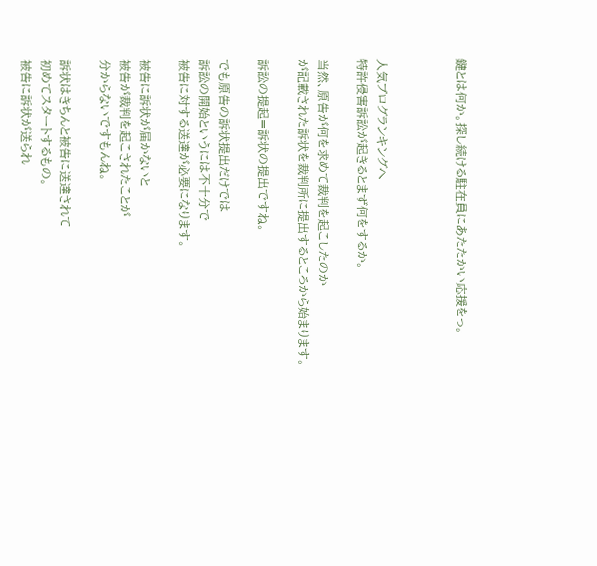鍵とは何か。探し続ける駐在員にあたたかい応援をっ。



人気ブログランキングへ
特許侵害訴訟が起きるとまず何をするか。

当然、原告が何を求めて裁判を起こしたのか
が記載された訴状を裁判所に提出するところから始まります。

訴訟の提起=訴状の提出ですね。

でも原告の訴状提出だけでは
訴訟の開始というには不十分で
被告に対する送達が必要になります。

被告に訴状が届かないと
被告が裁判を起こされたことが
分からないですもんね。

訴状はきちんと被告に送達されて
初めてスタートするもの。
被告に訴状が送られ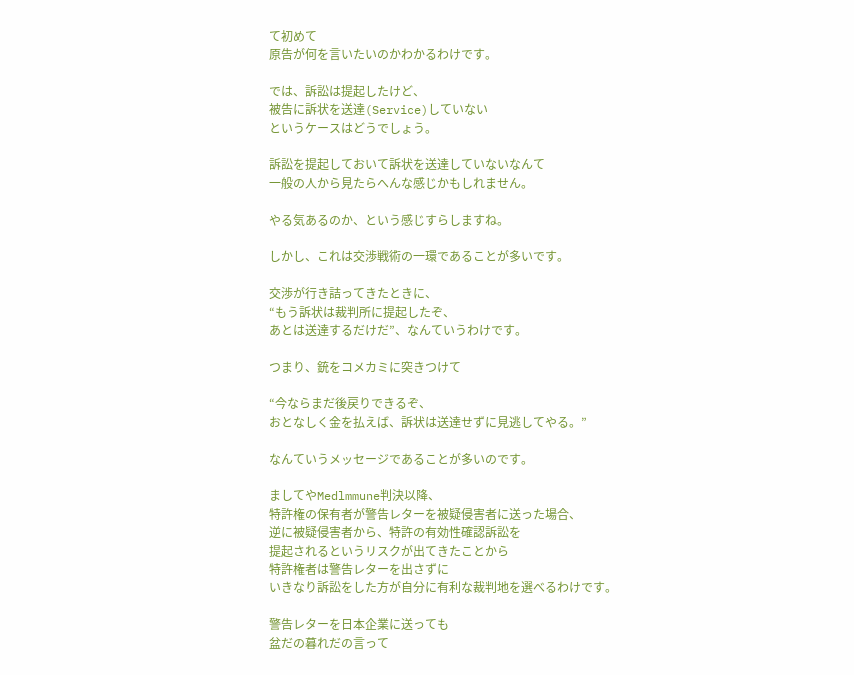て初めて
原告が何を言いたいのかわかるわけです。

では、訴訟は提起したけど、
被告に訴状を送達(Service)していない
というケースはどうでしょう。

訴訟を提起しておいて訴状を送達していないなんて
一般の人から見たらへんな感じかもしれません。

やる気あるのか、という感じすらしますね。

しかし、これは交渉戦術の一環であることが多いです。

交渉が行き詰ってきたときに、
“もう訴状は裁判所に提起したぞ、
あとは送達するだけだ”、なんていうわけです。

つまり、銃をコメカミに突きつけて

“今ならまだ後戻りできるぞ、
おとなしく金を払えば、訴状は送達せずに見逃してやる。”

なんていうメッセージであることが多いのです。

ましてやMedlmmune判決以降、
特許権の保有者が警告レターを被疑侵害者に送った場合、
逆に被疑侵害者から、特許の有効性確認訴訟を
提起されるというリスクが出てきたことから
特許権者は警告レターを出さずに
いきなり訴訟をした方が自分に有利な裁判地を選べるわけです。

警告レターを日本企業に送っても
盆だの暮れだの言って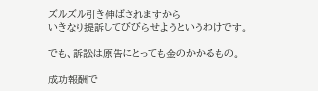ズルズル引き伸ばされますから
いきなり提訴してびびらせようというわけです。

でも、訴訟は原告にとっても金のかかるもの。

成功報酬で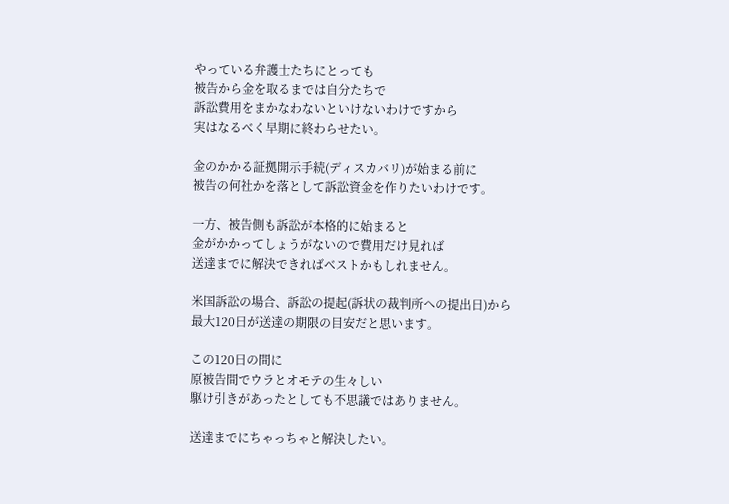やっている弁護士たちにとっても
被告から金を取るまでは自分たちで
訴訟費用をまかなわないといけないわけですから
実はなるべく早期に終わらせたい。

金のかかる証拠開示手続(ディスカバリ)が始まる前に
被告の何社かを落として訴訟資金を作りたいわけです。

一方、被告側も訴訟が本格的に始まると
金がかかってしょうがないので費用だけ見れば
送達までに解決できればベストかもしれません。

米国訴訟の場合、訴訟の提起(訴状の裁判所への提出日)から
最大120日が送達の期限の目安だと思います。

この120日の間に
原被告間でウラとオモテの生々しい
駆け引きがあったとしても不思議ではありません。

送達までにちゃっちゃと解決したい。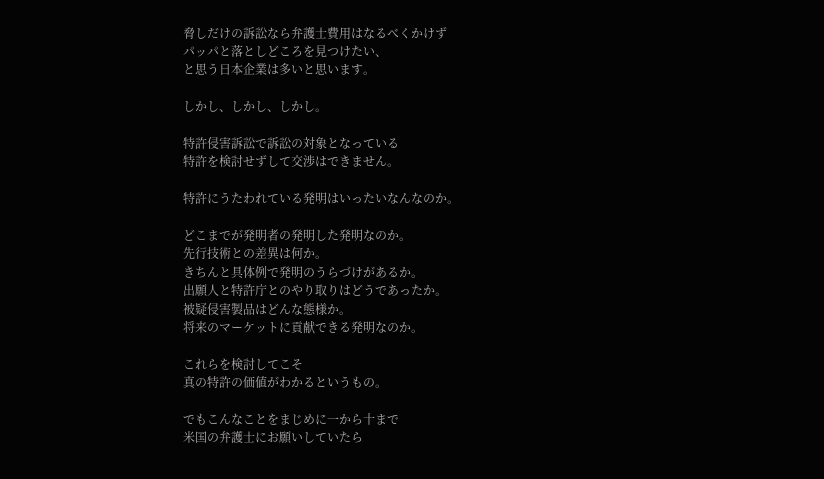脅しだけの訴訟なら弁護士費用はなるべくかけず
パッパと落としどころを見つけたい、
と思う日本企業は多いと思います。

しかし、しかし、しかし。

特許侵害訴訟で訴訟の対象となっている
特許を検討せずして交渉はできません。

特許にうたわれている発明はいったいなんなのか。

どこまでが発明者の発明した発明なのか。
先行技術との差異は何か。
きちんと具体例で発明のうらづけがあるか。
出願人と特許庁とのやり取りはどうであったか。
被疑侵害製品はどんな態様か。
将来のマーケットに貢献できる発明なのか。

これらを検討してこそ
真の特許の価値がわかるというもの。

でもこんなことをまじめに一から十まで
米国の弁護士にお願いしていたら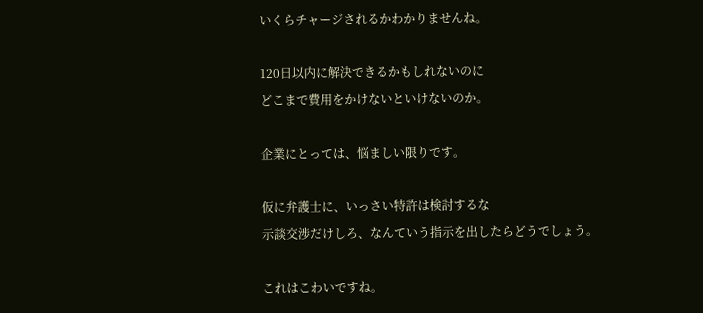いくらチャージされるかわかりませんね。

120日以内に解決できるかもしれないのに
どこまで費用をかけないといけないのか。

企業にとっては、悩ましい限りです。

仮に弁護士に、いっさい特許は検討するな
示談交渉だけしろ、なんていう指示を出したらどうでしょう。

これはこわいですね。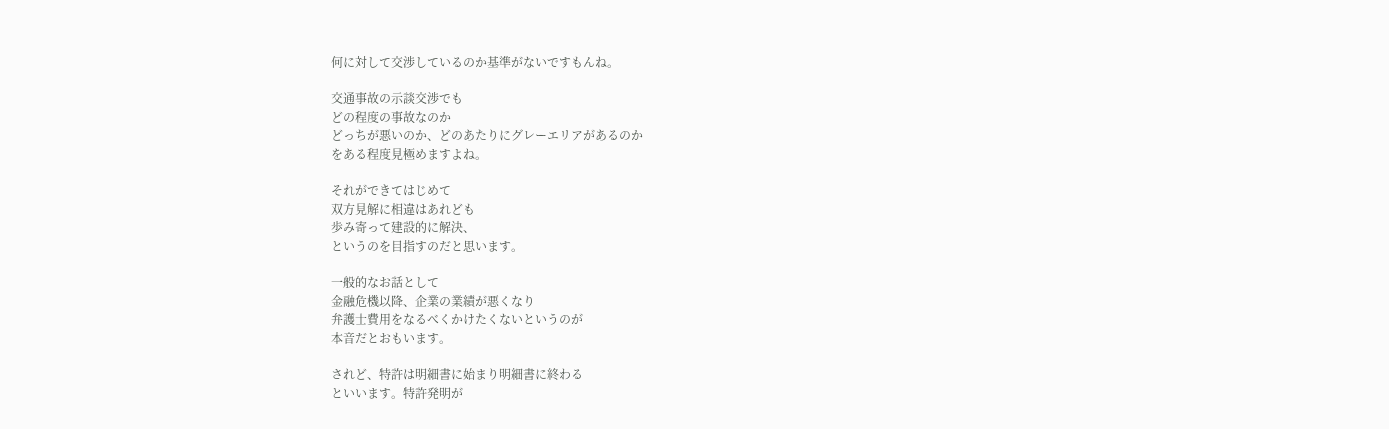何に対して交渉しているのか基準がないですもんね。

交通事故の示談交渉でも
どの程度の事故なのか
どっちが悪いのか、どのあたりにグレーエリアがあるのか
をある程度見極めますよね。

それができてはじめて
双方見解に相違はあれども
歩み寄って建設的に解決、
というのを目指すのだと思います。

一般的なお話として
金融危機以降、企業の業績が悪くなり
弁護士費用をなるべくかけたくないというのが
本音だとおもいます。

されど、特許は明細書に始まり明細書に終わる
といいます。特許発明が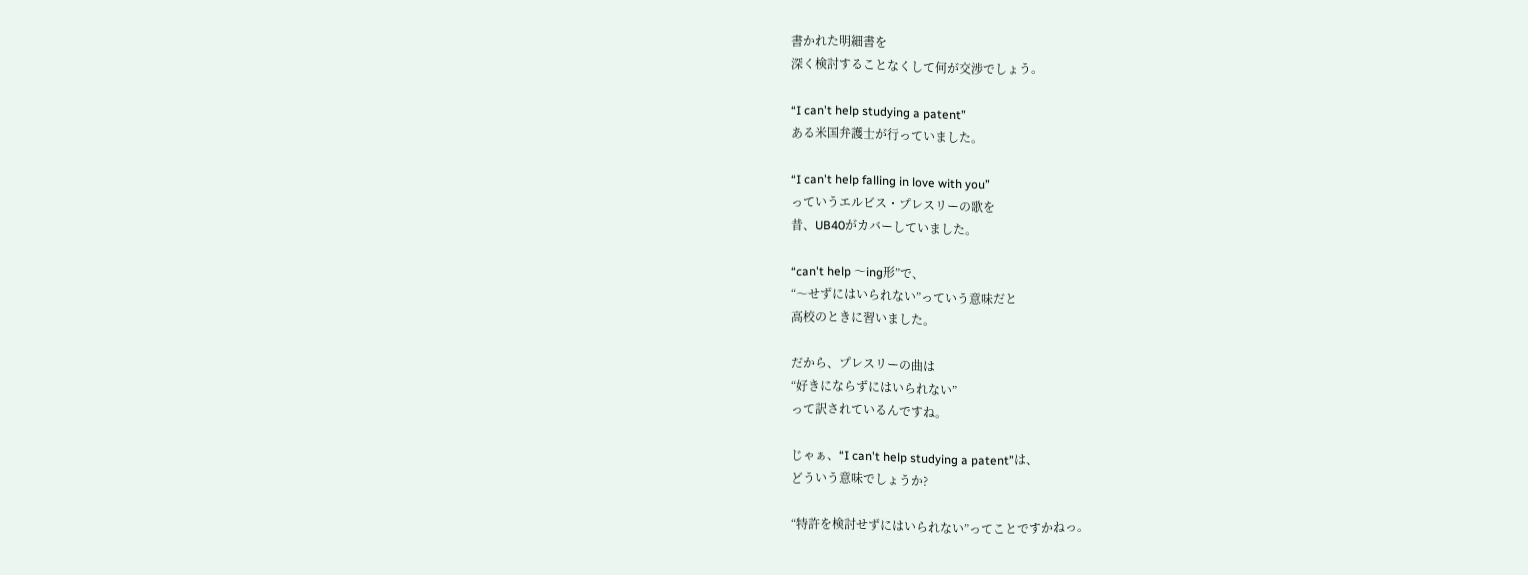書かれた明細書を
深く検討することなくして何が交渉でしょう。

“I can't help studying a patent”
ある米国弁護士が行っていました。

“I can't help falling in love with you”
っていうエルビス・プレスリーの歌を
昔、UB40がカバーしていました。

“can't help 〜ing形”で、
“〜せずにはいられない”っていう意味だと
高校のときに習いました。

だから、プレスリーの曲は
“好きにならずにはいられない”
って訳されているんですね。

じゃぁ、“I can't help studying a patent”は、
どういう意味でしょうか?

“特許を検討せずにはいられない”ってことですかねっ。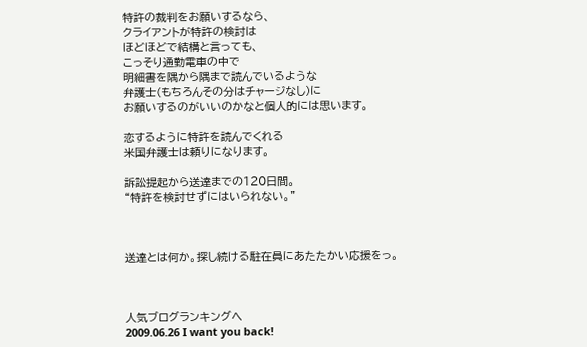特許の裁判をお願いするなら、
クライアントが特許の検討は
ほどほどで結構と言っても、
こっそり通勤電車の中で
明細書を隅から隅まで読んでいるような
弁護士(もちろんその分はチャージなし)に
お願いするのがいいのかなと個人的には思います。

恋するように特許を読んでくれる
米国弁護士は頼りになります。

訴訟提起から送達までの120日間。
“特許を検討せずにはいられない。”



送達とは何か。探し続ける駐在員にあたたかい応援をっ。



人気ブログランキングへ
2009.06.26 I want you back!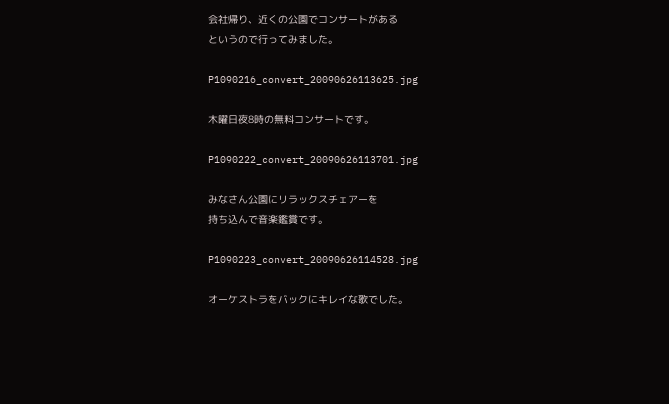会社帰り、近くの公園でコンサートがある
というので行ってみました。

P1090216_convert_20090626113625.jpg

木曜日夜8時の無料コンサートです。

P1090222_convert_20090626113701.jpg

みなさん公園にリラックスチェアーを
持ち込んで音楽鑑賞です。

P1090223_convert_20090626114528.jpg

オーケストラをバックにキレイな歌でした。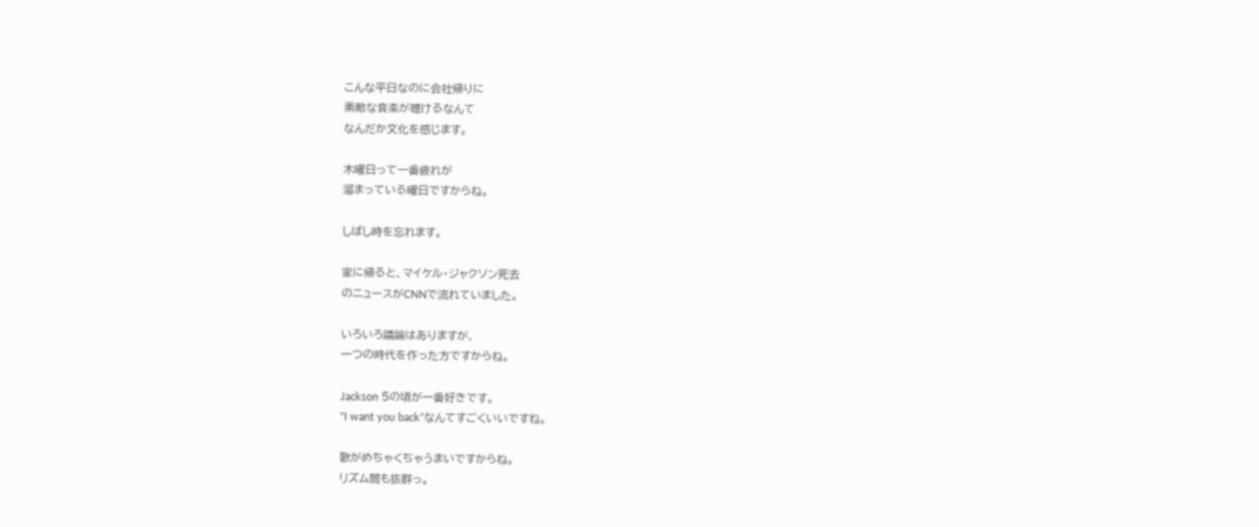こんな平日なのに会社帰りに
素敵な音楽が聴けるなんて
なんだか文化を感じます。

木曜日って一番疲れが
溜まっている曜日ですからね。

しばし時を忘れます。

家に帰ると、マイケル・ジャクソン死去
のニュースがCNNで流れていました。

いろいろ議論はありますが、
一つの時代を作った方ですからね。

Jackson 5の頃が一番好きです。
“I want you back”なんてすごくいいですね。

歌がめちゃくちゃうまいですからね。
リズム間も抜群っ。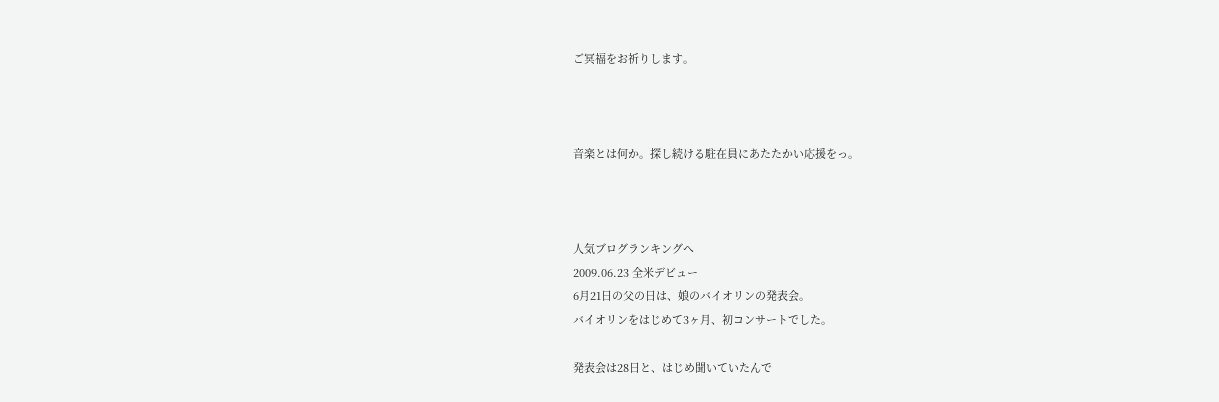ご冥福をお祈りします。



音楽とは何か。探し続ける駐在員にあたたかい応援をっ。



人気ブログランキングへ
2009.06.23 全米デビュー
6月21日の父の日は、娘のバイオリンの発表会。
バイオリンをはじめて3ヶ月、初コンサートでした。

発表会は28日と、はじめ聞いていたんで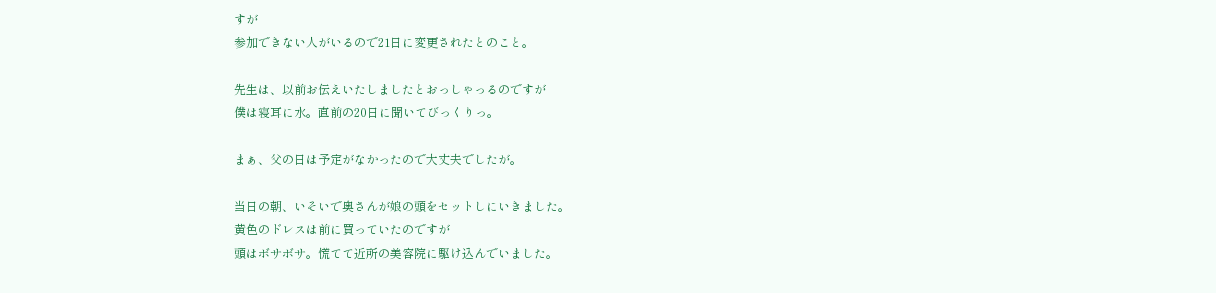すが
参加できない人がいるので21日に変更されたとのこと。

先生は、以前お伝えいたしましたとおっしゃっるのですが
僕は寝耳に水。直前の20日に聞いてびっくりっ。

まぁ、父の日は予定がなかったので大丈夫でしたが。

当日の朝、いそいで奥さんが娘の頭をセットしにいきました。
黄色のドレスは前に買っていたのですが
頭はボサボサ。慌てて近所の美容院に駆け込んでいました。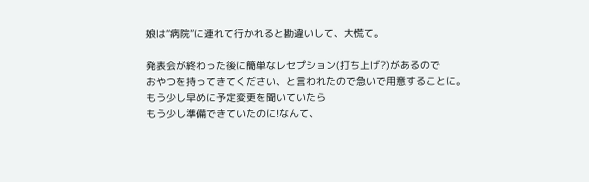娘は“病院”に連れて行かれると勘違いして、大慌て。

発表会が終わった後に簡単なレセプション(打ち上げ?)があるので
おやつを持ってきてください、と言われたので急いで用意することに。
もう少し早めに予定変更を聞いていたら
もう少し準備できていたのに!なんて、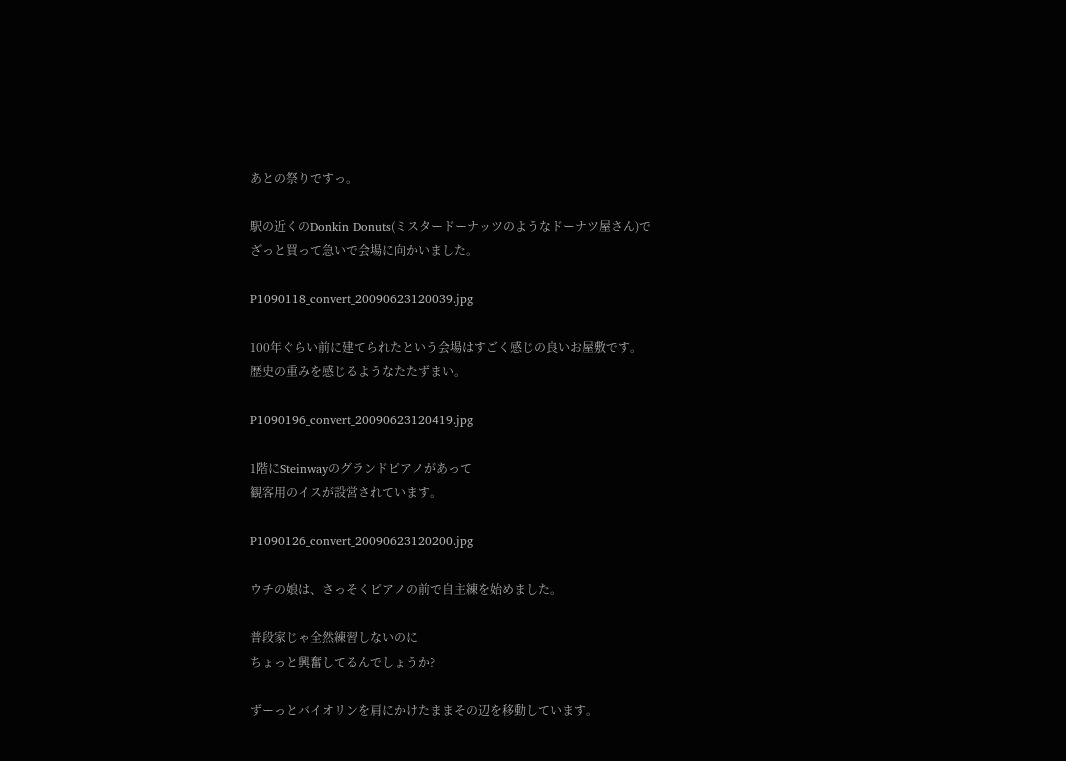あとの祭りですっ。

駅の近くのDonkin Donuts(ミスタードーナッツのようなドーナツ屋さん)で
ざっと買って急いで会場に向かいました。

P1090118_convert_20090623120039.jpg

100年ぐらい前に建てられたという会場はすごく感じの良いお屋敷です。
歴史の重みを感じるようなたたずまい。

P1090196_convert_20090623120419.jpg

1階にSteinwayのグランドピアノがあって
観客用のイスが設営されています。

P1090126_convert_20090623120200.jpg

ウチの娘は、さっそくピアノの前で自主練を始めました。

普段家じゃ全然練習しないのに
ちょっと興奮してるんでしょうか?

ずーっとバイオリンを肩にかけたままその辺を移動しています。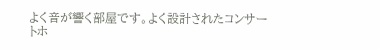よく音が響く部屋です。よく設計されたコンサートホ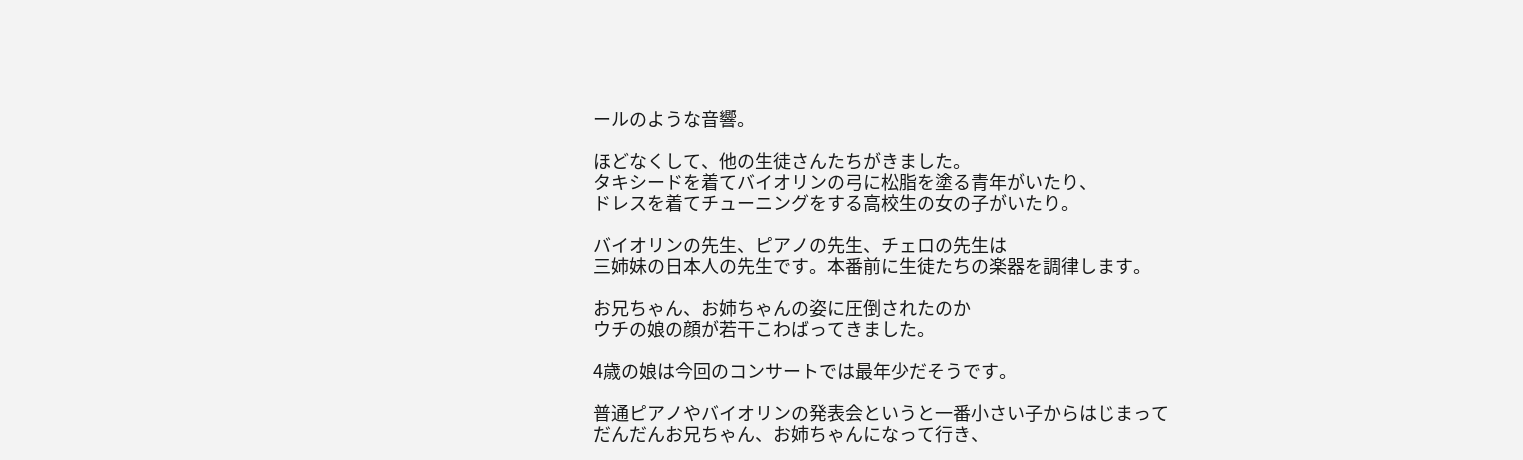ールのような音響。

ほどなくして、他の生徒さんたちがきました。
タキシードを着てバイオリンの弓に松脂を塗る青年がいたり、
ドレスを着てチューニングをする高校生の女の子がいたり。

バイオリンの先生、ピアノの先生、チェロの先生は
三姉妹の日本人の先生です。本番前に生徒たちの楽器を調律します。

お兄ちゃん、お姉ちゃんの姿に圧倒されたのか
ウチの娘の顔が若干こわばってきました。

4歳の娘は今回のコンサートでは最年少だそうです。

普通ピアノやバイオリンの発表会というと一番小さい子からはじまって
だんだんお兄ちゃん、お姉ちゃんになって行き、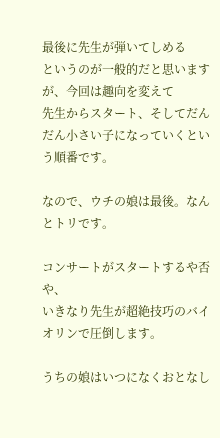最後に先生が弾いてしめる
というのが一般的だと思いますが、今回は趣向を変えて
先生からスタート、そしてだんだん小さい子になっていくという順番です。

なので、ウチの娘は最後。なんとトリです。

コンサートがスタートするや否や、
いきなり先生が超絶技巧のバイオリンで圧倒します。

うちの娘はいつになくおとなし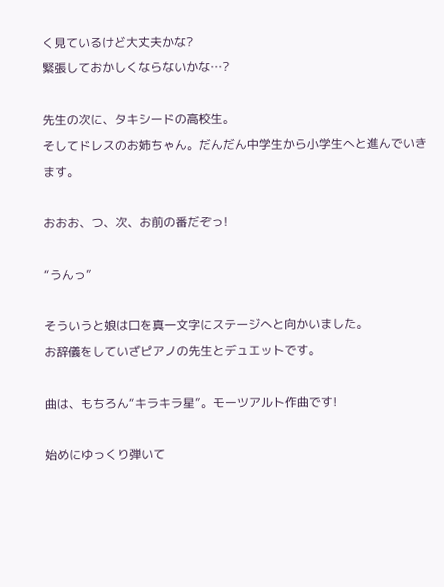く見ているけど大丈夫かな?
緊張しておかしくならないかな…?

先生の次に、タキシードの高校生。
そしてドレスのお姉ちゃん。だんだん中学生から小学生へと進んでいきます。

おおお、つ、次、お前の番だぞっ!

“うんっ”

そういうと娘は口を真一文字にステージへと向かいました。
お辞儀をしていざピアノの先生とデュエットです。

曲は、もちろん“キラキラ星”。モーツアルト作曲です!

始めにゆっくり弾いて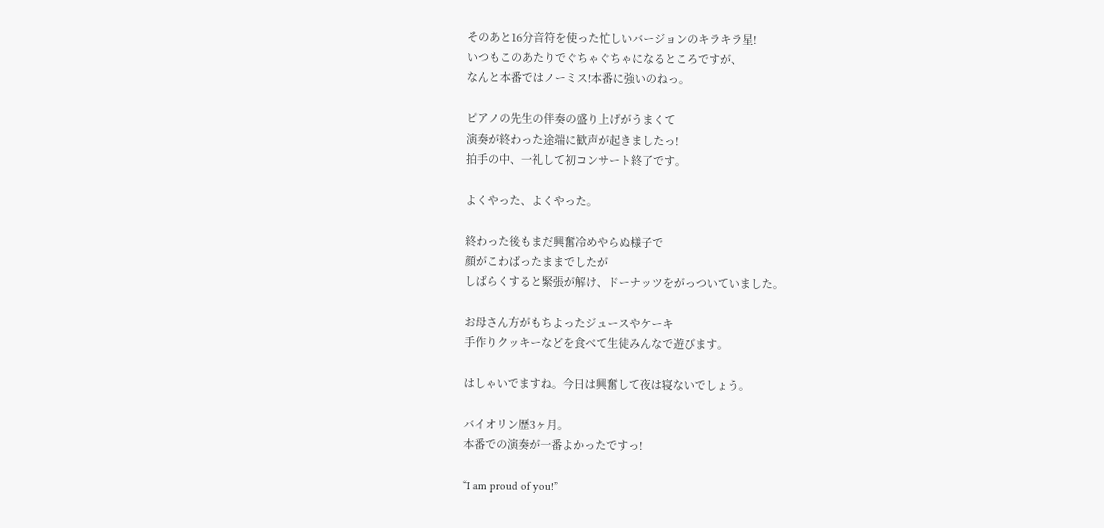そのあと16分音符を使った忙しいバージョンのキラキラ星!
いつもこのあたりでぐちゃぐちゃになるところですが、
なんと本番ではノーミス!本番に強いのねっ。

ピアノの先生の伴奏の盛り上げがうまくて
演奏が終わった途端に歓声が起きましたっ!
拍手の中、一礼して初コンサート終了です。

よくやった、よくやった。

終わった後もまだ興奮冷めやらぬ様子で
顔がこわばったままでしたが
しばらくすると緊張が解け、ドーナッツをがっついていました。

お母さん方がもちよったジュースやケーキ
手作りクッキーなどを食べて生徒みんなで遊びます。

はしゃいでますね。今日は興奮して夜は寝ないでしょう。

バイオリン歴3ヶ月。
本番での演奏が一番よかったですっ!

“I am proud of you!”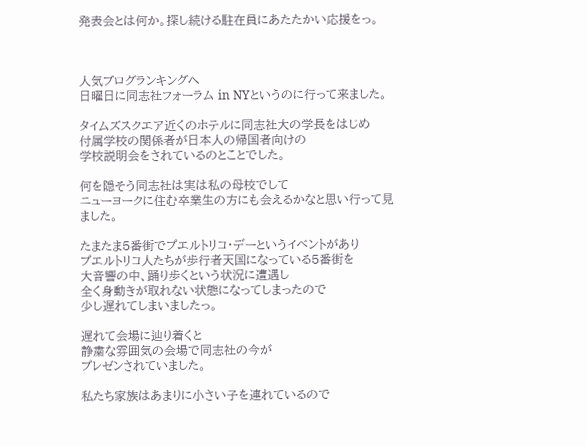発表会とは何か。探し続ける駐在員にあたたかい応援をっ。



人気ブログランキングへ
日曜日に同志社フォーラム in NYというのに行って来ました。

タイムズスクエア近くのホテルに同志社大の学長をはじめ
付属学校の関係者が日本人の帰国者向けの
学校説明会をされているのとことでした。

何を隠そう同志社は実は私の母校でして
ニューヨークに住む卒業生の方にも会えるかなと思い行って見ました。

たまたま5番街でプエルトリコ・デーというイベントがあり
プエルトリコ人たちが歩行者天国になっている5番街を
大音響の中、踊り歩くという状況に遭遇し
全く身動きが取れない状態になってしまったので
少し遅れてしまいましたっ。

遅れて会場に辿り着くと
静粛な雰囲気の会場で同志社の今が
プレゼンされていました。

私たち家族はあまりに小さい子を連れているので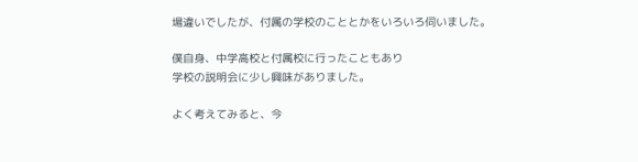場違いでしたが、付属の学校のこととかをいろいろ伺いました。

僕自身、中学高校と付属校に行ったこともあり
学校の説明会に少し興味がありました。

よく考えてみると、今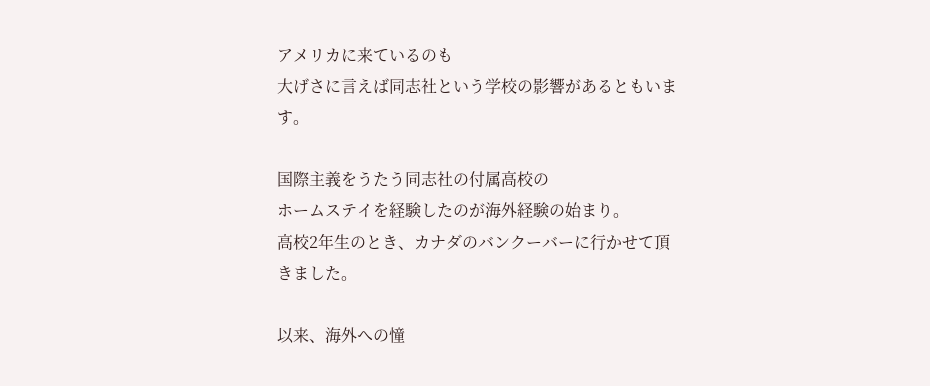アメリカに来ているのも
大げさに言えば同志社という学校の影響があるともいます。

国際主義をうたう同志社の付属高校の
ホームステイを経験したのが海外経験の始まり。
高校2年生のとき、カナダのバンクーバーに行かせて頂きました。

以来、海外への憧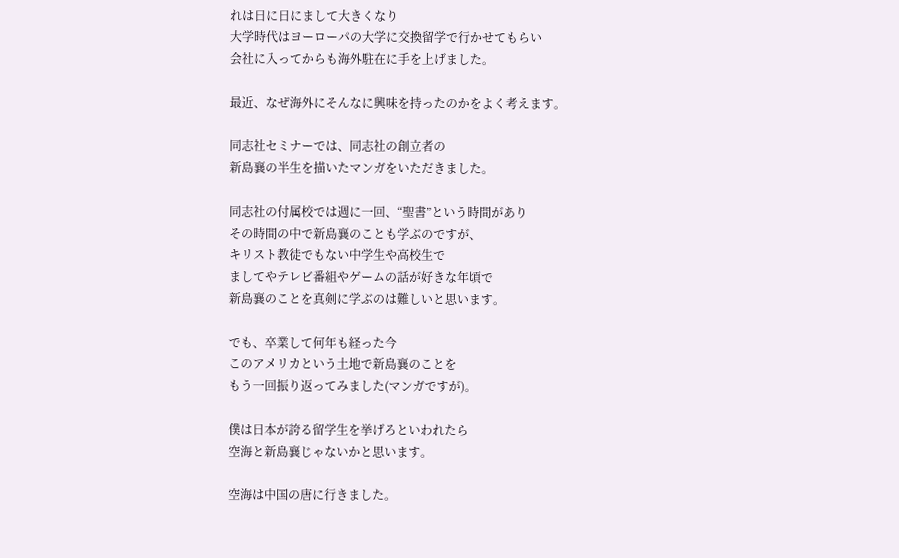れは日に日にまして大きくなり
大学時代はヨーローパの大学に交換留学で行かせてもらい
会社に入ってからも海外駐在に手を上げました。

最近、なぜ海外にそんなに興味を持ったのかをよく考えます。

同志社セミナーでは、同志社の創立者の
新島襄の半生を描いたマンガをいただきました。

同志社の付属校では週に一回、“聖書”という時間があり
その時間の中で新島襄のことも学ぶのですが、
キリスト教徒でもない中学生や高校生で
ましてやテレビ番組やゲームの話が好きな年頃で
新島襄のことを真剣に学ぶのは難しいと思います。

でも、卒業して何年も経った今
このアメリカという土地で新島襄のことを
もう一回振り返ってみました(マンガですが)。

僕は日本が誇る留学生を挙げろといわれたら
空海と新島襄じゃないかと思います。

空海は中国の唐に行きました。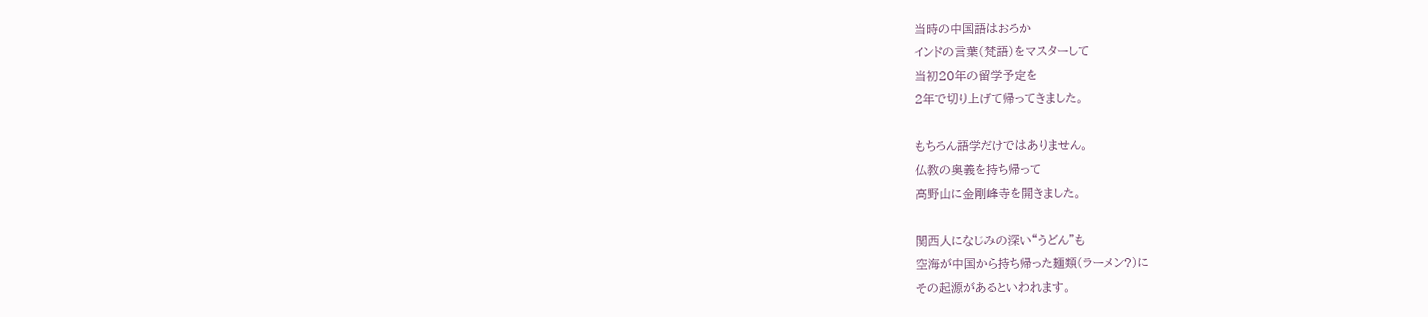当時の中国語はおろか
インドの言葉(梵語)をマスターして
当初20年の留学予定を
2年で切り上げて帰ってきました。

もちろん語学だけではありません。
仏教の奥義を持ち帰って
高野山に金剛峰寺を開きました。

関西人になじみの深い“うどん”も
空海が中国から持ち帰った麺類(ラーメン?)に
その起源があるといわれます。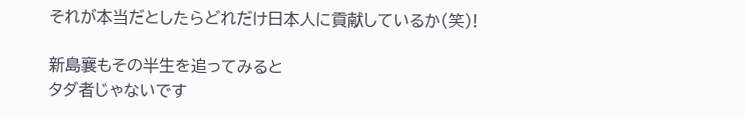それが本当だとしたらどれだけ日本人に貢献しているか(笑)!

新島襄もその半生を追ってみると
タダ者じゃないです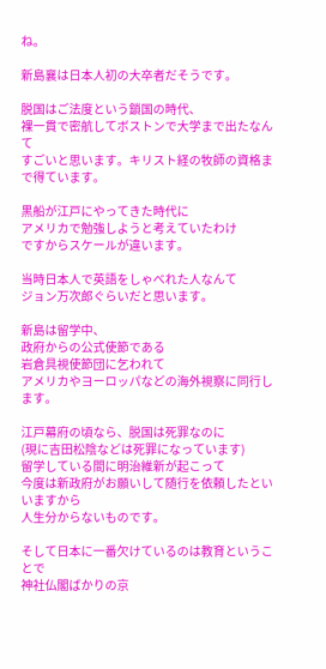ね。

新島襄は日本人初の大卒者だそうです。

脱国はご法度という鎖国の時代、
裸一貫で密航してボストンで大学まで出たなんて
すごいと思います。キリスト経の牧師の資格まで得ています。

黒船が江戸にやってきた時代に
アメリカで勉強しようと考えていたわけ
ですからスケールが違います。

当時日本人で英語をしゃべれた人なんて
ジョン万次郎ぐらいだと思います。

新島は留学中、
政府からの公式使節である
岩倉具視使節団に乞われて
アメリカやヨーロッパなどの海外視察に同行します。

江戸幕府の頃なら、脱国は死罪なのに
(現に吉田松陰などは死罪になっています)
留学している間に明治維新が起こって
今度は新政府がお願いして随行を依頼したといいますから
人生分からないものです。

そして日本に一番欠けているのは教育ということで
神社仏閣ばかりの京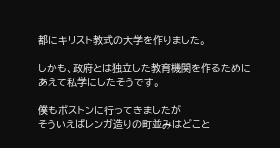都にキリスト教式の大学を作りました。

しかも、政府とは独立した教育機関を作るために
あえて私学にしたそうです。

僕もボストンに行ってきましたが
そういえばレンガ造りの町並みはどこと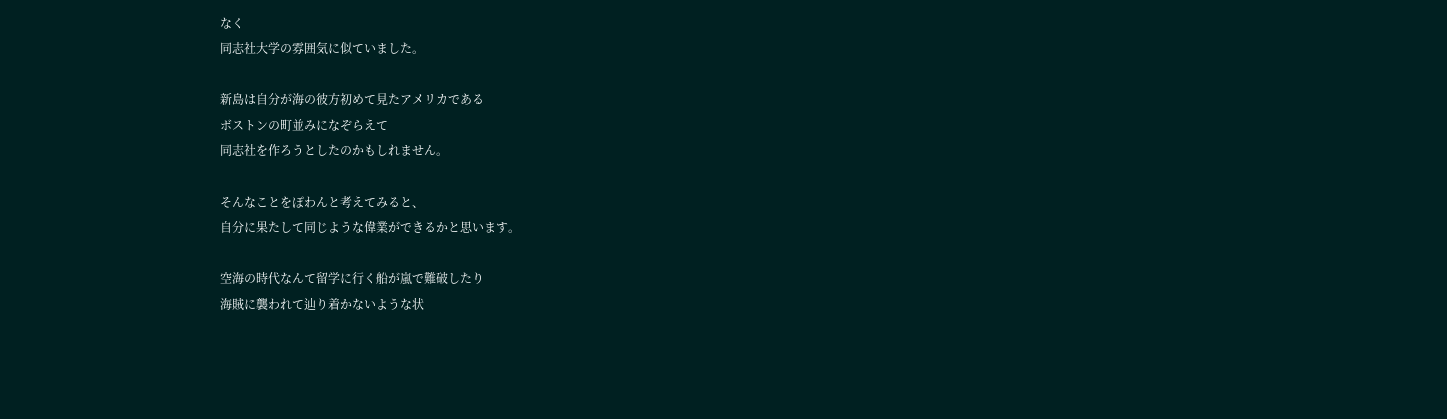なく
同志社大学の雰囲気に似ていました。

新島は自分が海の彼方初めて見たアメリカである
ボストンの町並みになぞらえて
同志社を作ろうとしたのかもしれません。

そんなことをぽわんと考えてみると、
自分に果たして同じような偉業ができるかと思います。

空海の時代なんて留学に行く船が嵐で難破したり
海賊に襲われて辿り着かないような状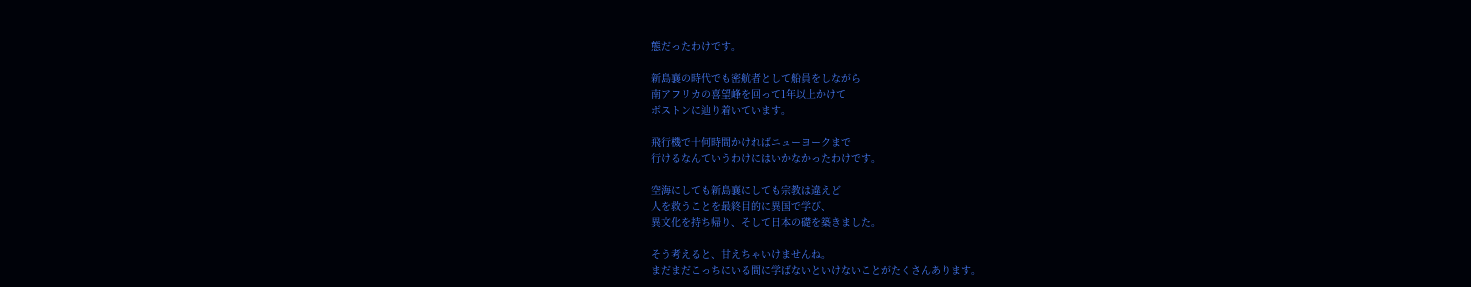態だったわけです。

新島襄の時代でも密航者として船員をしながら
南アフリカの喜望峰を回って1年以上かけて
ボストンに辿り着いています。

飛行機で十何時間かければニューヨークまで
行けるなんていうわけにはいかなかったわけです。

空海にしても新島襄にしても宗教は違えど
人を救うことを最終目的に異国で学び、
異文化を持ち帰り、そして日本の礎を築きました。

そう考えると、甘えちゃいけませんね。
まだまだこっちにいる間に学ばないといけないことがたくさんあります。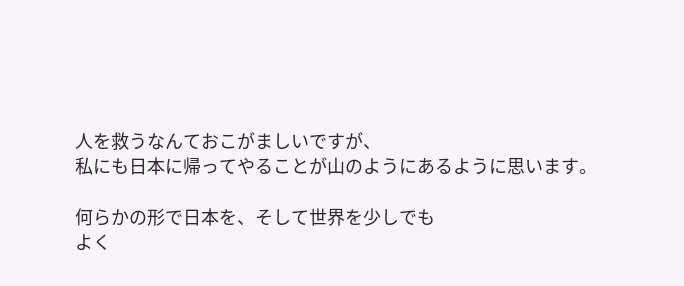人を救うなんておこがましいですが、
私にも日本に帰ってやることが山のようにあるように思います。

何らかの形で日本を、そして世界を少しでも
よく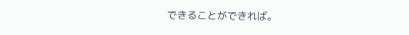できることができれば。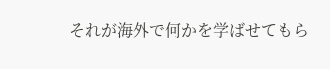それが海外で何かを学ばせてもら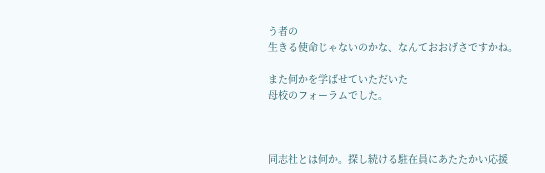う者の
生きる使命じゃないのかな、なんておおげさですかね。

また何かを学ばせていただいた
母校のフォーラムでした。



同志社とは何か。探し続ける駐在員にあたたかい応援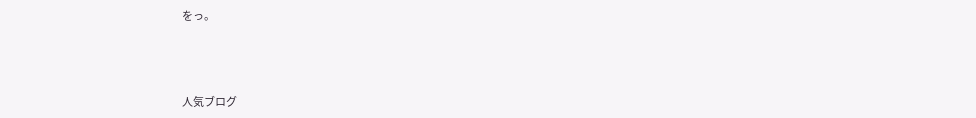をっ。



人気ブログ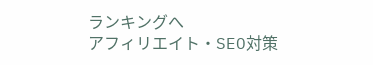ランキングへ
アフィリエイト・SEO対策